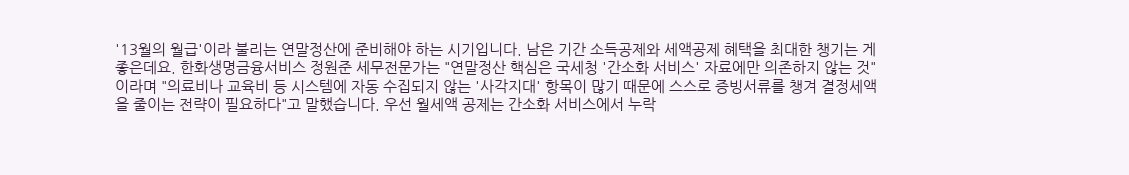'13월의 월급'이라 불리는 연말정산에 준비해야 하는 시기입니다. 남은 기간 소득공제와 세액공제 혜택을 최대한 챙기는 게 좋은데요. 한화생명금융서비스 정원준 세무전문가는 "연말정산 핵심은 국세청 '간소화 서비스' 자료에만 의존하지 않는 것"이라며 "의료비나 교육비 등 시스템에 자동 수집되지 않는 '사각지대' 항목이 많기 때문에 스스로 증빙서류를 챙겨 결정세액을 줄이는 전략이 필요하다"고 말했습니다. 우선 월세액 공제는 간소화 서비스에서 누락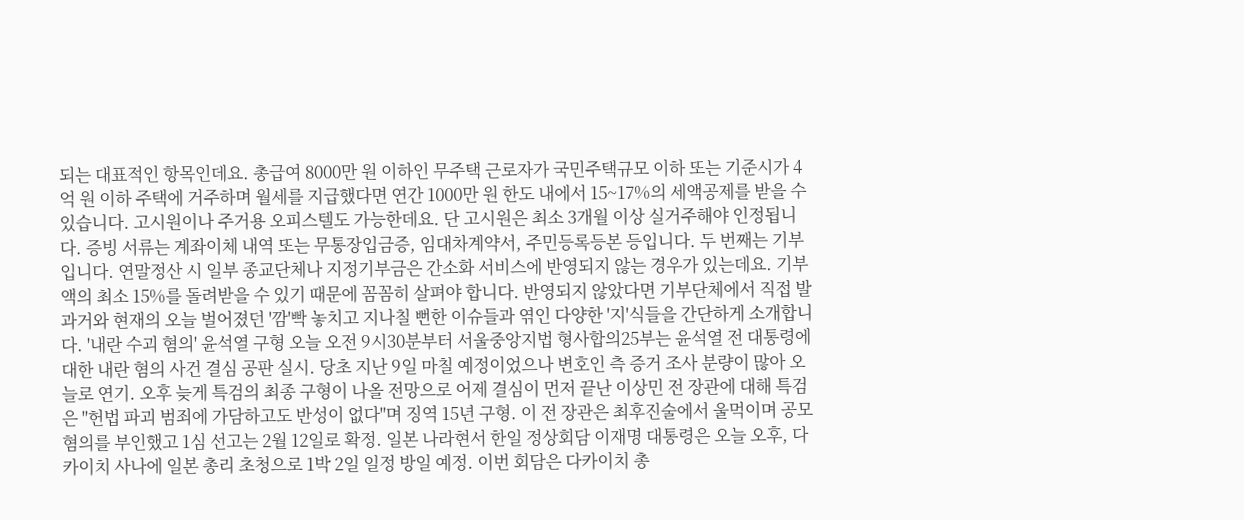되는 대표적인 항목인데요. 총급여 8000만 원 이하인 무주택 근로자가 국민주택규모 이하 또는 기준시가 4억 원 이하 주택에 거주하며 월세를 지급했다면 연간 1000만 원 한도 내에서 15~17%의 세액공제를 받을 수 있습니다. 고시원이나 주거용 오피스텔도 가능한데요. 단 고시원은 최소 3개월 이상 실거주해야 인정됩니다. 증빙 서류는 계좌이체 내역 또는 무통장입금증, 임대차계약서, 주민등록등본 등입니다. 두 번째는 기부입니다. 연말정산 시 일부 종교단체나 지정기부금은 간소화 서비스에 반영되지 않는 경우가 있는데요. 기부액의 최소 15%를 돌려받을 수 있기 때문에 꼼꼼히 살펴야 합니다. 반영되지 않았다면 기부단체에서 직접 발
과거와 현재의 오늘 벌어졌던 '깜'빡 놓치고 지나칠 뻔한 이슈들과 엮인 다양한 '지'식들을 간단하게 소개합니다. '내란 수괴 혐의' 윤석열 구형 오늘 오전 9시30분부터 서울중앙지법 형사합의25부는 윤석열 전 대통령에 대한 내란 혐의 사건 결심 공판 실시. 당초 지난 9일 마칠 예정이었으나 변호인 측 증거 조사 분량이 많아 오늘로 연기. 오후 늦게 특검의 최종 구형이 나올 전망으로 어제 결심이 먼저 끝난 이상민 전 장관에 대해 특검은 "헌법 파괴 범죄에 가담하고도 반성이 없다"며 징역 15년 구형. 이 전 장관은 최후진술에서 울먹이며 공모 혐의를 부인했고 1심 선고는 2월 12일로 확정. 일본 나라현서 한일 정상회담 이재명 대통령은 오늘 오후, 다카이치 사나에 일본 총리 초청으로 1박 2일 일정 방일 예정. 이번 회담은 다카이치 총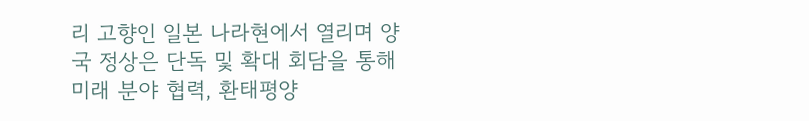리 고향인 일본 나라현에서 열리며 양국 정상은 단독 및 확대 회담을 통해 미래 분야 협력, 환태평양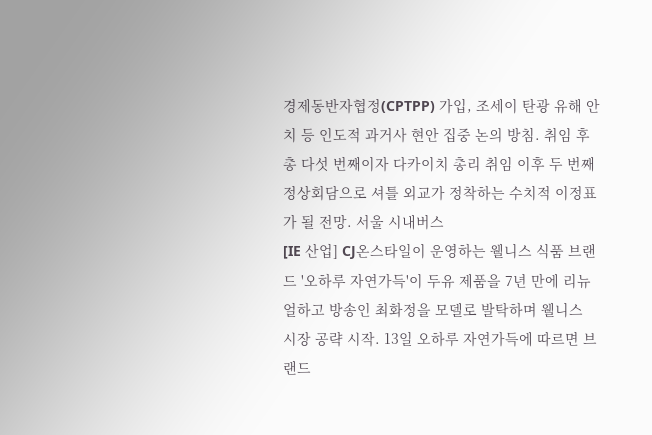경제동반자협정(CPTPP) 가입, 조세이 탄광 유해 안치 등 인도적 과거사 현안 집중 논의 방침. 취임 후 총 다섯 번째이자 다카이치 총리 취임 이후 두 번째 정상회담으로 셔틀 외교가 정착하는 수치적 이정표가 될 전망. 서울 시내버스
[IE 산업] CJ온스타일이 운영하는 웰니스 식품 브랜드 '오하루 자연가득'이 두유 제품을 7년 만에 리뉴얼하고 방송인 최화정을 모델로 발탁하며 웰니스 시장 공략 시작. 13일 오하루 자연가득에 따르면 브랜드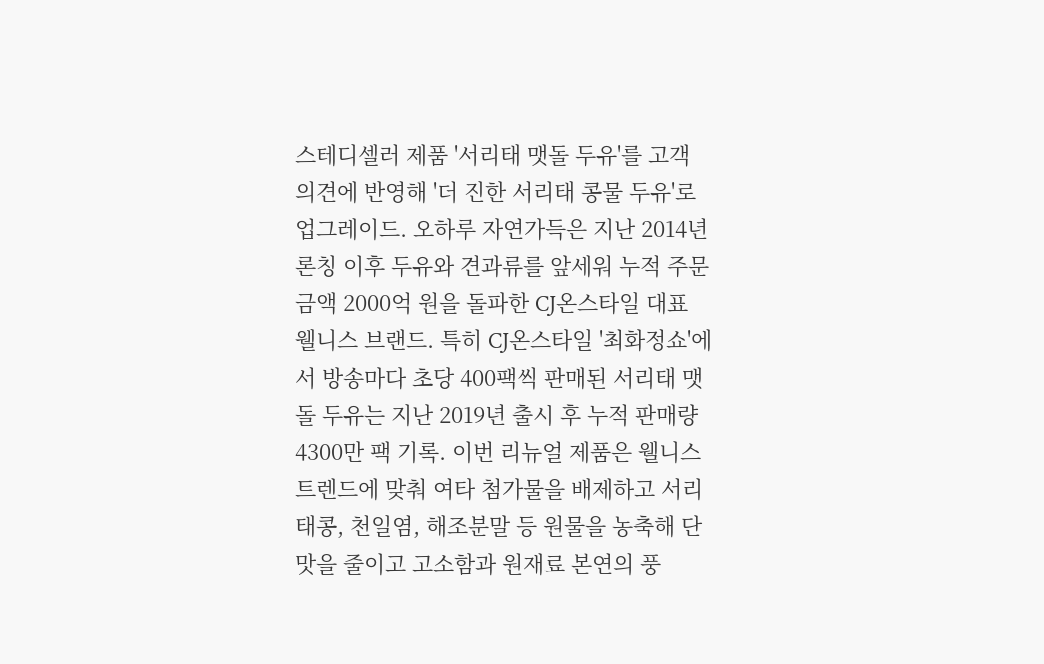스테디셀러 제품 '서리태 맷돌 두유'를 고객 의견에 반영해 '더 진한 서리태 콩물 두유'로 업그레이드. 오하루 자연가득은 지난 2014년 론칭 이후 두유와 견과류를 앞세워 누적 주문 금액 2000억 원을 돌파한 CJ온스타일 대표 웰니스 브랜드. 특히 CJ온스타일 '최화정쇼'에서 방송마다 초당 400팩씩 판매된 서리태 맷돌 두유는 지난 2019년 출시 후 누적 판매량 4300만 팩 기록. 이번 리뉴얼 제품은 웰니스 트렌드에 맞춰 여타 첨가물을 배제하고 서리태콩, 천일염, 해조분말 등 원물을 농축해 단맛을 줄이고 고소함과 원재료 본연의 풍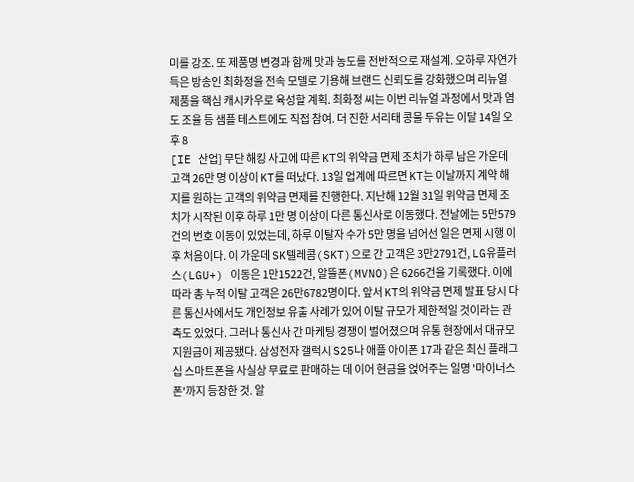미를 강조. 또 제품명 변경과 함께 맛과 농도를 전반적으로 재설계. 오하루 자연가득은 방송인 최화정을 전속 모델로 기용해 브랜드 신뢰도를 강화했으며 리뉴얼 제품을 핵심 캐시카우로 육성할 계획. 최화정 씨는 이번 리뉴얼 과정에서 맛과 염도 조율 등 샘플 테스트에도 직접 참여. 더 진한 서리태 콩물 두유는 이달 14일 오후 8
[IE 산업] 무단 해킹 사고에 따른 KT의 위약금 면제 조치가 하루 남은 가운데 고객 26만 명 이상이 KT를 떠났다. 13일 업계에 따르면 KT는 이날까지 계약 해지를 원하는 고객의 위약금 면제를 진행한다. 지난해 12월 31일 위약금 면제 조치가 시작된 이후 하루 1만 명 이상이 다른 통신사로 이동했다. 전날에는 5만579건의 번호 이동이 있었는데, 하루 이탈자 수가 5만 명을 넘어선 일은 면제 시행 이후 처음이다. 이 가운데 SK텔레콤(SKT)으로 간 고객은 3만2791건, LG유플러스(LGU+) 이동은 1만1522건, 알뜰폰(MVNO)은 6266건을 기록했다. 이에 따라 총 누적 이탈 고객은 26만6782명이다. 앞서 KT의 위약금 면제 발표 당시 다른 통신사에서도 개인정보 유출 사례가 있어 이탈 규모가 제한적일 것이라는 관측도 있었다. 그러나 통신사 간 마케팅 경쟁이 벌어졌으며 유통 현장에서 대규모 지원금이 제공됐다. 삼성전자 갤럭시 S25나 애플 아이폰 17과 같은 최신 플래그십 스마트폰을 사실상 무료로 판매하는 데 이어 현금을 얹어주는 일명 '마이너스폰'까지 등장한 것. 알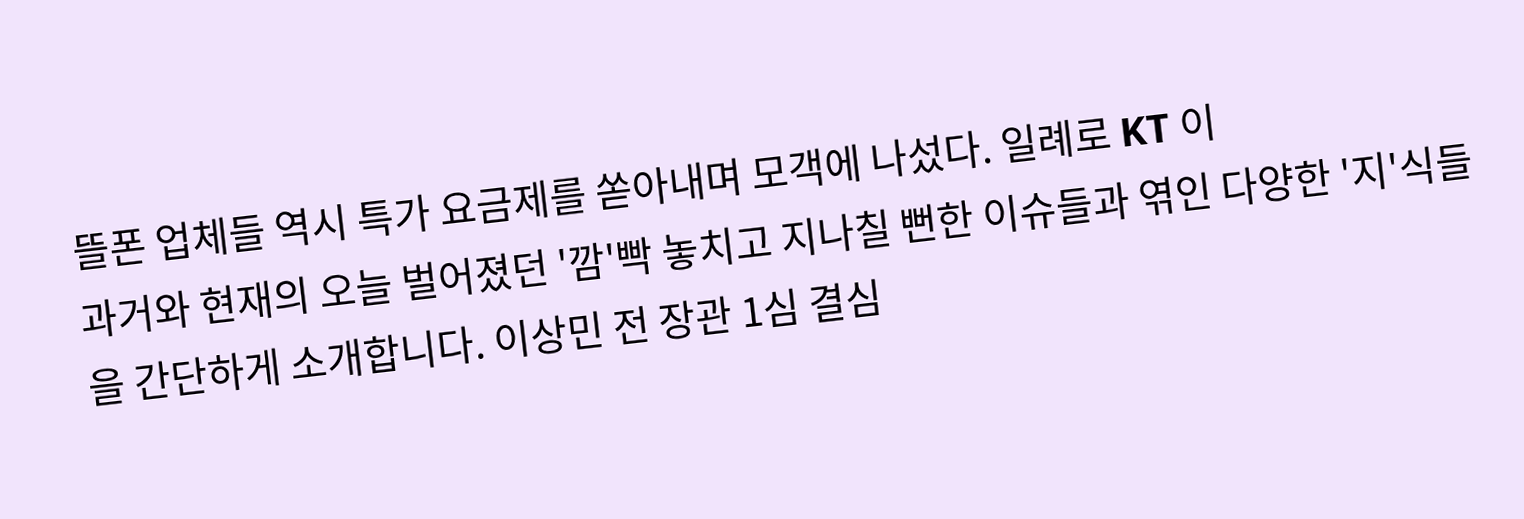뜰폰 업체들 역시 특가 요금제를 쏟아내며 모객에 나섰다. 일례로 KT 이
과거와 현재의 오늘 벌어졌던 '깜'빡 놓치고 지나칠 뻔한 이슈들과 엮인 다양한 '지'식들을 간단하게 소개합니다. 이상민 전 장관 1심 결심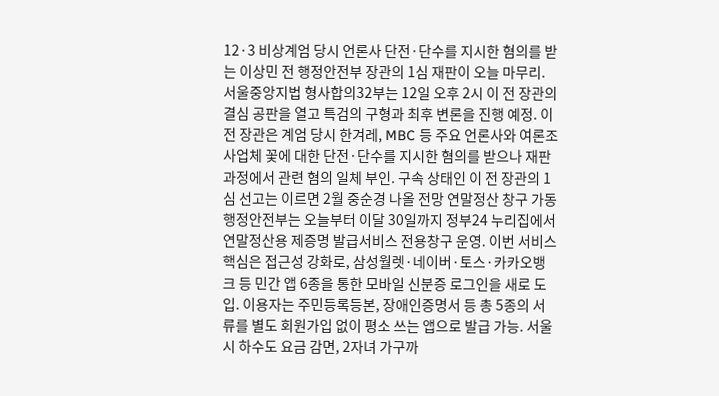12·3 비상계엄 당시 언론사 단전·단수를 지시한 혐의를 받는 이상민 전 행정안전부 장관의 1심 재판이 오늘 마무리. 서울중앙지법 형사합의32부는 12일 오후 2시 이 전 장관의 결심 공판을 열고 특검의 구형과 최후 변론을 진행 예정. 이 전 장관은 계엄 당시 한겨레, MBC 등 주요 언론사와 여론조사업체 꽃에 대한 단전·단수를 지시한 혐의를 받으나 재판 과정에서 관련 혐의 일체 부인. 구속 상태인 이 전 장관의 1심 선고는 이르면 2월 중순경 나올 전망 연말정산 창구 가동 행정안전부는 오늘부터 이달 30일까지 정부24 누리집에서 연말정산용 제증명 발급서비스 전용창구 운영. 이번 서비스 핵심은 접근성 강화로, 삼성월렛·네이버·토스·카카오뱅크 등 민간 앱 6종을 통한 모바일 신분증 로그인을 새로 도입. 이용자는 주민등록등본, 장애인증명서 등 총 5종의 서류를 별도 회원가입 없이 평소 쓰는 앱으로 발급 가능. 서울시 하수도 요금 감면, 2자녀 가구까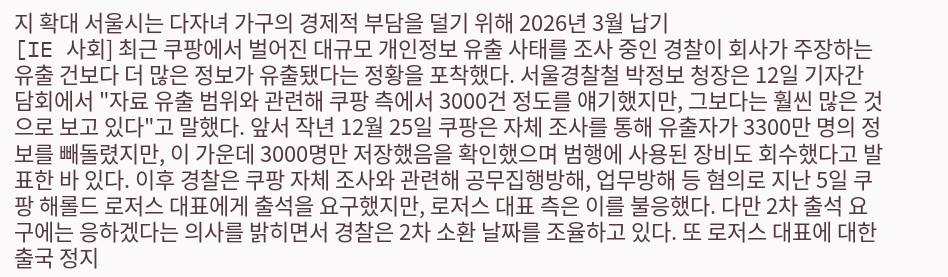지 확대 서울시는 다자녀 가구의 경제적 부담을 덜기 위해 2026년 3월 납기
[IE 사회] 최근 쿠팡에서 벌어진 대규모 개인정보 유출 사태를 조사 중인 경찰이 회사가 주장하는 유출 건보다 더 많은 정보가 유출됐다는 정황을 포착했다. 서울경찰철 박정보 청장은 12일 기자간담회에서 "자료 유출 범위와 관련해 쿠팡 측에서 3000건 정도를 얘기했지만, 그보다는 훨씬 많은 것으로 보고 있다"고 말했다. 앞서 작년 12월 25일 쿠팡은 자체 조사를 통해 유출자가 3300만 명의 정보를 빼돌렸지만, 이 가운데 3000명만 저장했음을 확인했으며 범행에 사용된 장비도 회수했다고 발표한 바 있다. 이후 경찰은 쿠팡 자체 조사와 관련해 공무집행방해, 업무방해 등 혐의로 지난 5일 쿠팡 해롤드 로저스 대표에게 출석을 요구했지만, 로저스 대표 측은 이를 불응했다. 다만 2차 출석 요구에는 응하겠다는 의사를 밝히면서 경찰은 2차 소환 날짜를 조율하고 있다. 또 로저스 대표에 대한 출국 정지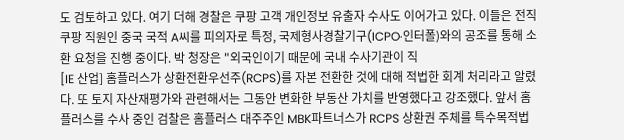도 검토하고 있다. 여기 더해 경찰은 쿠팡 고객 개인정보 유출자 수사도 이어가고 있다. 이들은 전직 쿠팡 직원인 중국 국적 A씨를 피의자로 특정, 국제형사경찰기구(ICPO·인터폴)와의 공조를 통해 소환 요청을 진행 중이다. 박 청장은 "외국인이기 때문에 국내 수사기관이 직
[IE 산업] 홈플러스가 상환전환우선주(RCPS)를 자본 전환한 것에 대해 적법한 회계 처리라고 알렸다. 또 토지 자산재평가와 관련해서는 그동안 변화한 부동산 가치를 반영했다고 강조했다. 앞서 홈플러스를 수사 중인 검찰은 홈플러스 대주주인 MBK파트너스가 RCPS 상환권 주체를 특수목적법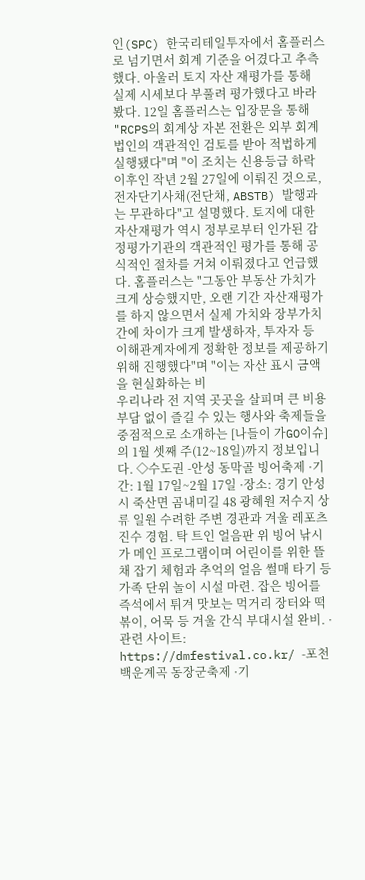인(SPC) 한국리테일투자에서 홈플러스로 넘기면서 회계 기준을 어겼다고 추측했다. 아울러 토지 자산 재평가를 통해 실제 시세보다 부풀려 평가했다고 바라봤다. 12일 홈플러스는 입장문을 통해 "RCPS의 회계상 자본 전환은 외부 회계법인의 객관적인 검토를 받아 적법하게 실행됐다"며 "이 조치는 신용등급 하락 이후인 작년 2월 27일에 이뤄진 것으로, 전자단기사채(전단채, ABSTB) 발행과는 무관하다"고 설명했다. 토지에 대한 자산재평가 역시 정부로부터 인가된 감정평가기관의 객관적인 평가를 통해 공식적인 절차를 거쳐 이뤄졌다고 언급했다. 홈플러스는 "그동안 부동산 가치가 크게 상승했지만, 오랜 기간 자산재평가를 하지 않으면서 실제 가치와 장부가치 간에 차이가 크게 발생하자, 투자자 등 이해관계자에게 정확한 정보를 제공하기 위해 진행했다"며 "이는 자산 표시 금액을 현실화하는 비
우리나라 전 지역 곳곳을 살피며 큰 비용부담 없이 즐길 수 있는 행사와 축제들을 중점적으로 소개하는 [나들이 가GO이슈]의 1월 셋째 주(12~18일)까지 정보입니다. ◇수도권 -안성 동막골 빙어축제 ·기간: 1월 17일~2월 17일 ·장소: 경기 안성시 죽산면 곰내미길 48 광혜원 저수지 상류 일원 수려한 주변 경관과 겨울 레포츠 진수 경험. 탁 트인 얼음판 위 빙어 낚시가 메인 프로그램이며 어린이를 위한 뜰채 잡기 체험과 추억의 얼음 썰매 타기 등 가족 단위 놀이 시설 마련. 잡은 빙어를 즉석에서 튀겨 맛보는 먹거리 장터와 떡볶이, 어묵 등 겨울 간식 부대시설 완비. ·관련 사이트: https://dmfestival.co.kr/ -포천백운계곡 동장군축제 ·기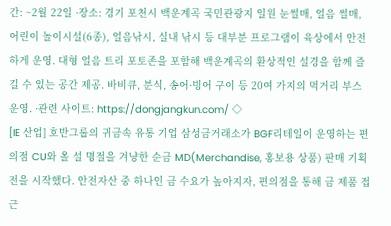간: ~2월 22일 ·장소: 경기 포천시 백운계곡 국민관광지 일원 눈썰매, 얼음 썰매, 어린이 놀이시설(6종), 얼음낚시, 실내 낚시 등 대부분 프로그램이 육상에서 안전하게 운영. 대형 얼음 트리 포토존을 포함해 백운계곡의 환상적인 설경을 함께 즐길 수 있는 공간 제공. 바비큐, 분식, 송어·빙어 구이 등 20여 가지의 먹거리 부스 운영. ·관련 사이트: https://dongjangkun.com/ ◇
[IE 산업] 호반그룹의 귀금속 유통 기업 삼성금거래소가 BGF리테일이 운영하는 편의점 CU와 올 설 명절을 겨냥한 순금 MD(Merchandise, 홍보용 상품) 판매 기획전을 시작했다. 안전자산 중 하나인 금 수요가 높아지자, 편의점을 통해 금 제품 접근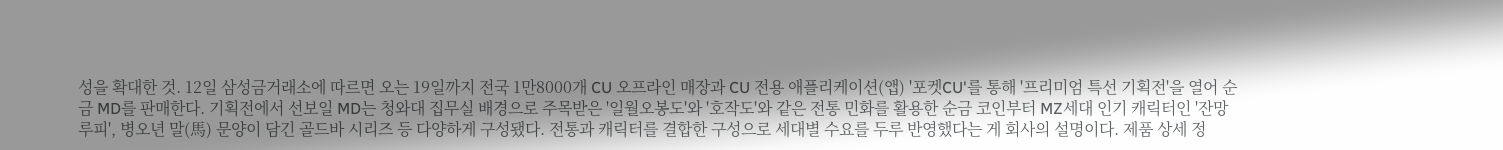성을 확대한 것. 12일 삼성금거래소에 따르면 오는 19일까지 전국 1만8000개 CU 오프라인 매장과 CU 전용 애플리케이션(앱) '포켓CU'를 통해 '프리미엄 특선 기획전'을 열어 순금 MD를 판매한다. 기획전에서 선보일 MD는 청와대 집무실 배경으로 주목받은 '일월오봉도'와 '호작도'와 같은 전통 민화를 활용한 순금 코인부터 MZ세대 인기 캐릭터인 '잔망루피', 병오년 말(馬) 문양이 담긴 골드바 시리즈 등 다양하게 구성됐다. 전통과 캐릭터를 결합한 구성으로 세대별 수요를 두루 반영했다는 게 회사의 설명이다. 제품 상세 정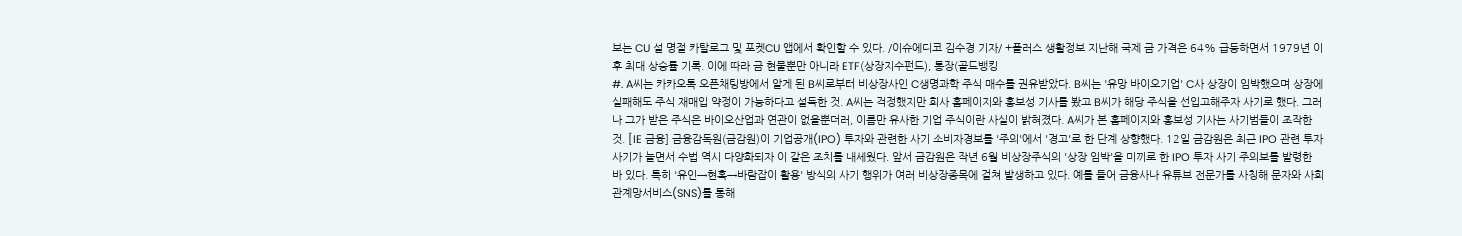보는 CU 설 명절 카탈로그 및 포켓CU 앱에서 확인할 수 있다. /이슈에디코 김수경 기자/ +플러스 생활정보 지난해 국제 금 가격은 64% 급등하면서 1979년 이후 최대 상승률 기록. 이에 따라 금 현물뿐만 아니라 ETF(상장지수펀드), 통장(골드뱅킹
#. A씨는 카카오톡 오픈채팅방에서 알게 된 B씨로부터 비상장사인 C생명과학 주식 매수를 권유받았다. B씨는 '유망 바이오기업' C사 상장이 임박했으며 상장에 실패해도 주식 재매입 약정이 가능하다고 설득한 것. A씨는 걱정했지만 회사 홈페이지와 홍보성 기사를 봤고 B씨가 해당 주식을 선입고해주자 사기로 했다. 그러나 그가 받은 주식은 바이오산업과 연관이 없을뿐더러, 이름만 유사한 기업 주식이란 사실이 밝혀졌다. A씨가 본 홈페이지와 홍보성 기사는 사기범들이 조작한 것. [IE 금융] 금융감독원(금감원)이 기업공개(IPO) 투자와 관련한 사기 소비자경보를 '주의'에서 '경고'로 한 단계 상향했다. 12일 금감원은 최근 IPO 관련 투자 사기가 늘면서 수법 역시 다양화되자 이 같은 조치를 내세웠다. 앞서 금감원은 작년 6월 비상장주식의 '상장 임박'을 미끼로 한 IPO 투자 사기 주의보를 발령한 바 있다. 특히 '유인→현혹→바람잡이 활용' 방식의 사기 행위가 여러 비상장종목에 걸쳐 발생하고 있다. 예를 들어 금융사나 유튜브 전문가를 사칭해 문자와 사회관계망서비스(SNS)를 통해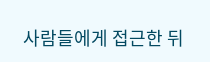사람들에게 접근한 뒤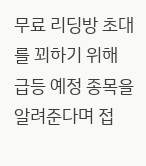무료 리딩방 초대를 꾀하기 위해 급등 예정 종목을 알려준다며 접